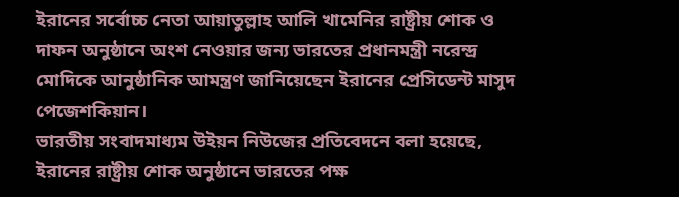ইরানের সর্বোচ্চ নেতা আয়াতুল্লাহ আলি খামেনির রাষ্ট্রীয় শোক ও দাফন অনুষ্ঠানে অংশ নেওয়ার জন্য ভারতের প্রধানমন্ত্রী নরেন্দ্র মোদিকে আনুষ্ঠানিক আমন্ত্রণ জানিয়েছেন ইরানের প্রেসিডেন্ট মাসুদ পেজেশকিয়ান।
ভারতীয় সংবাদমাধ্যম উইয়ন নিউজের প্রতিবেদনে বলা হয়েছে, ইরানের রাষ্ট্রীয় শোক অনুষ্ঠানে ভারতের পক্ষ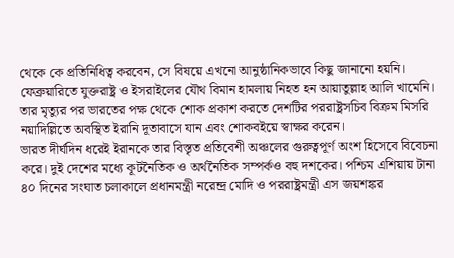থেকে কে প্রতিনিধিত্ব করবেন, সে বিষয়ে এখনো আনুষ্ঠানিকভাবে কিছু জানানো হয়নি।
ফেব্রুয়ারিতে যুক্তরাষ্ট্র ও ইসরাইলের যৌথ বিমান হামলায় নিহত হন আয়াতুল্লাহ আলি খামেনি। তার মৃত্যুর পর ভারতের পক্ষ থেকে শোক প্রকাশ করতে দেশটির পররাষ্ট্রসচিব বিক্রম মিসরি নয়াদিল্লিতে অবস্থিত ইরানি দূতাবাসে যান এবং শোকবইয়ে স্বাক্ষর করেন।
ভারত দীর্ঘদিন ধরেই ইরানকে তার বিস্তৃত প্রতিবেশী অঞ্চলের গুরুত্বপূর্ণ অংশ হিসেবে বিবেচনা করে। দুই দেশের মধ্যে কূটনৈতিক ও অর্থনৈতিক সম্পর্কও বহু দশকের। পশ্চিম এশিয়ায় টানা ৪০ দিনের সংঘাত চলাকালে প্রধানমন্ত্রী নরেন্দ্র মোদি ও পররাষ্ট্রমন্ত্রী এস জয়শঙ্কর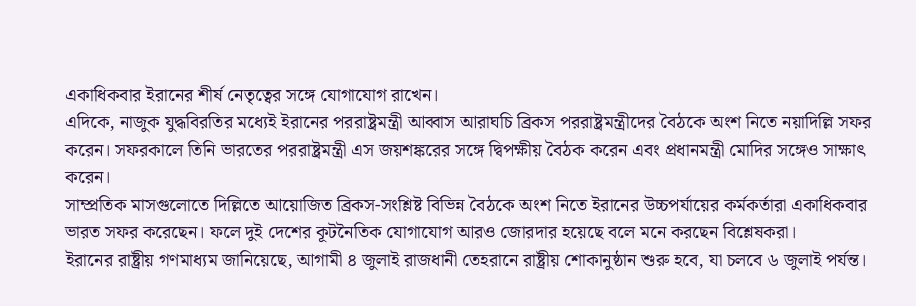একাধিকবার ইরানের শীর্ষ নেতৃত্বের সঙ্গে যোগাযোগ রাখেন।
এদিকে, নাজুক যুদ্ধবিরতির মধ্যেই ইরানের পররাষ্ট্রমন্ত্রী আব্বাস আরাঘচি ব্রিকস পররাষ্ট্রমন্ত্রীদের বৈঠকে অংশ নিতে নয়াদিল্লি সফর করেন। সফরকালে তিনি ভারতের পররাষ্ট্রমন্ত্রী এস জয়শঙ্করের সঙ্গে দ্বিপক্ষীয় বৈঠক করেন এবং প্রধানমন্ত্রী মোদির সঙ্গেও সাক্ষাৎ করেন।
সাম্প্রতিক মাসগুলোতে দিল্লিতে আয়োজিত ব্রিকস-সংশ্লিষ্ট বিভিন্ন বৈঠকে অংশ নিতে ইরানের উচ্চপর্যায়ের কর্মকর্তারা একাধিকবার ভারত সফর করেছেন। ফলে দুই দেশের কূটনৈতিক যোগাযোগ আরও জোরদার হয়েছে বলে মনে করছেন বিশ্লেষকরা।
ইরানের রাষ্ট্রীয় গণমাধ্যম জানিয়েছে, আগামী ৪ জুলাই রাজধানী তেহরানে রাষ্ট্রীয় শোকানুষ্ঠান শুরু হবে, যা চলবে ৬ জুলাই পর্যন্ত।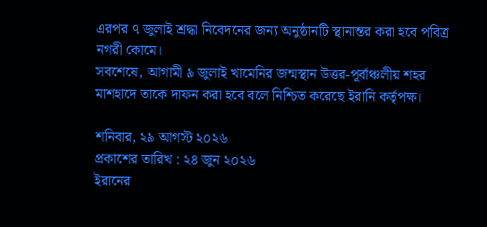এরপর ৭ জুলাই শ্রদ্ধা নিবেদনের জন্য অনুষ্ঠানটি স্থানান্তর করা হবে পবিত্র নগরী কোমে।
সবশেষে, আগামী ৯ জুলাই খামেনির জন্মস্থান উত্তর-পূর্বাঞ্চলীয় শহর মাশহাদে তাকে দাফন করা হবে বলে নিশ্চিত করেছে ইরানি কর্তৃপক্ষ।

শনিবার, ২৯ আগস্ট ২০২৬
প্রকাশের তারিখ : ২৪ জুন ২০২৬
ইরানের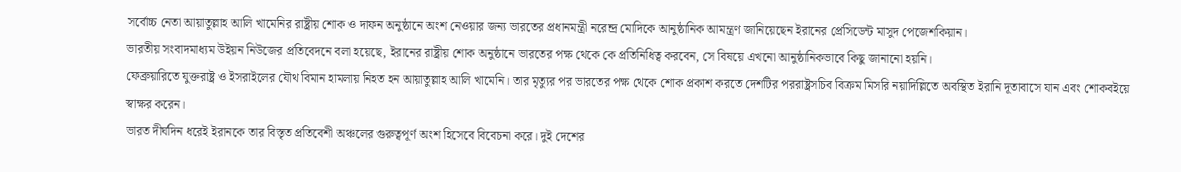সর্বোচ্চ নেতা আয়াতুল্লাহ আলি খামেনির রাষ্ট্রীয় শোক ও দাফন অনুষ্ঠানে অংশ নেওয়ার জন্য ভারতের প্রধানমন্ত্রী নরেন্দ্র মোদিকে আনুষ্ঠানিক আমন্ত্রণ জানিয়েছেন ইরানের প্রেসিডেন্ট মাসুদ পেজেশকিয়ান।
ভারতীয় সংবাদমাধ্যম উইয়ন নিউজের প্রতিবেদনে বলা হয়েছে, ইরানের রাষ্ট্রীয় শোক অনুষ্ঠানে ভারতের পক্ষ থেকে কে প্রতিনিধিত্ব করবেন, সে বিষয়ে এখনো আনুষ্ঠানিকভাবে কিছু জানানো হয়নি।
ফেব্রুয়ারিতে যুক্তরাষ্ট্র ও ইসরাইলের যৌথ বিমান হামলায় নিহত হন আয়াতুল্লাহ আলি খামেনি। তার মৃত্যুর পর ভারতের পক্ষ থেকে শোক প্রকাশ করতে দেশটির পররাষ্ট্রসচিব বিক্রম মিসরি নয়াদিল্লিতে অবস্থিত ইরানি দূতাবাসে যান এবং শোকবইয়ে স্বাক্ষর করেন।
ভারত দীর্ঘদিন ধরেই ইরানকে তার বিস্তৃত প্রতিবেশী অঞ্চলের গুরুত্বপূর্ণ অংশ হিসেবে বিবেচনা করে। দুই দেশের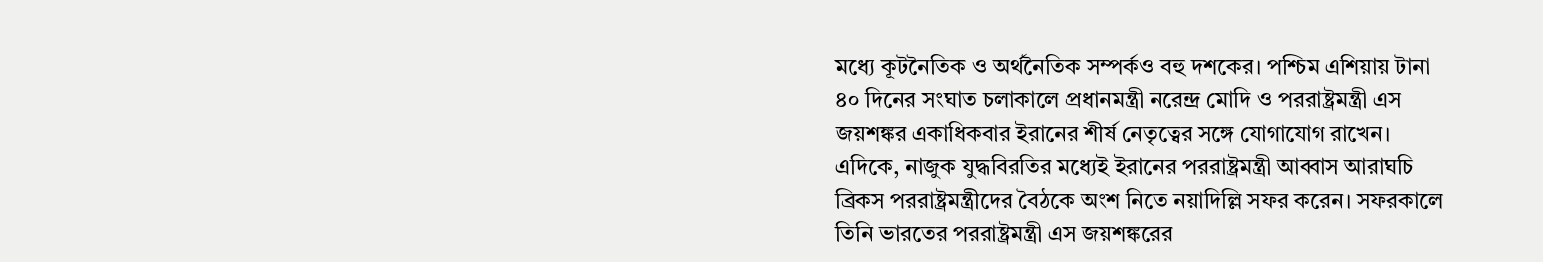মধ্যে কূটনৈতিক ও অর্থনৈতিক সম্পর্কও বহু দশকের। পশ্চিম এশিয়ায় টানা ৪০ দিনের সংঘাত চলাকালে প্রধানমন্ত্রী নরেন্দ্র মোদি ও পররাষ্ট্রমন্ত্রী এস জয়শঙ্কর একাধিকবার ইরানের শীর্ষ নেতৃত্বের সঙ্গে যোগাযোগ রাখেন।
এদিকে, নাজুক যুদ্ধবিরতির মধ্যেই ইরানের পররাষ্ট্রমন্ত্রী আব্বাস আরাঘচি ব্রিকস পররাষ্ট্রমন্ত্রীদের বৈঠকে অংশ নিতে নয়াদিল্লি সফর করেন। সফরকালে তিনি ভারতের পররাষ্ট্রমন্ত্রী এস জয়শঙ্করের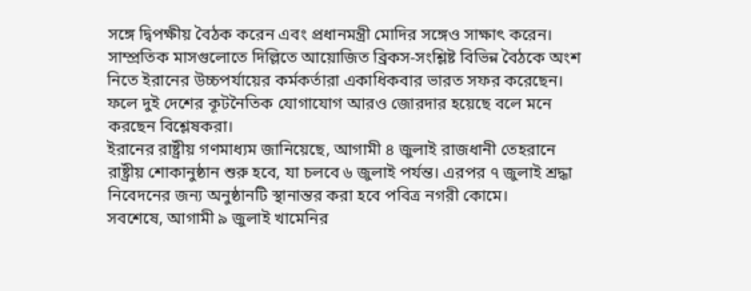সঙ্গে দ্বিপক্ষীয় বৈঠক করেন এবং প্রধানমন্ত্রী মোদির সঙ্গেও সাক্ষাৎ করেন।
সাম্প্রতিক মাসগুলোতে দিল্লিতে আয়োজিত ব্রিকস-সংশ্লিষ্ট বিভিন্ন বৈঠকে অংশ নিতে ইরানের উচ্চপর্যায়ের কর্মকর্তারা একাধিকবার ভারত সফর করেছেন। ফলে দুই দেশের কূটনৈতিক যোগাযোগ আরও জোরদার হয়েছে বলে মনে করছেন বিশ্লেষকরা।
ইরানের রাষ্ট্রীয় গণমাধ্যম জানিয়েছে, আগামী ৪ জুলাই রাজধানী তেহরানে রাষ্ট্রীয় শোকানুষ্ঠান শুরু হবে, যা চলবে ৬ জুলাই পর্যন্ত। এরপর ৭ জুলাই শ্রদ্ধা নিবেদনের জন্য অনুষ্ঠানটি স্থানান্তর করা হবে পবিত্র নগরী কোমে।
সবশেষে, আগামী ৯ জুলাই খামেনির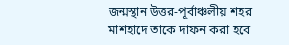জন্মস্থান উত্তর-পূর্বাঞ্চলীয় শহর মাশহাদে তাকে দাফন করা হবে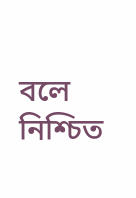বলে নিশ্চিত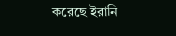করেছে ইরানি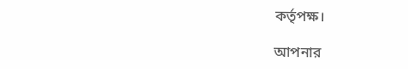কর্তৃপক্ষ।

আপনার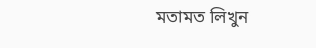মতামত লিখুন